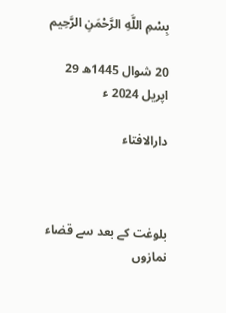بِسْمِ اللَّهِ الرَّحْمَنِ الرَّحِيم

20 شوال 1445ھ 29 اپریل 2024 ء

دارالافتاء



بلوغت کے بعد سے قضاء نمازوں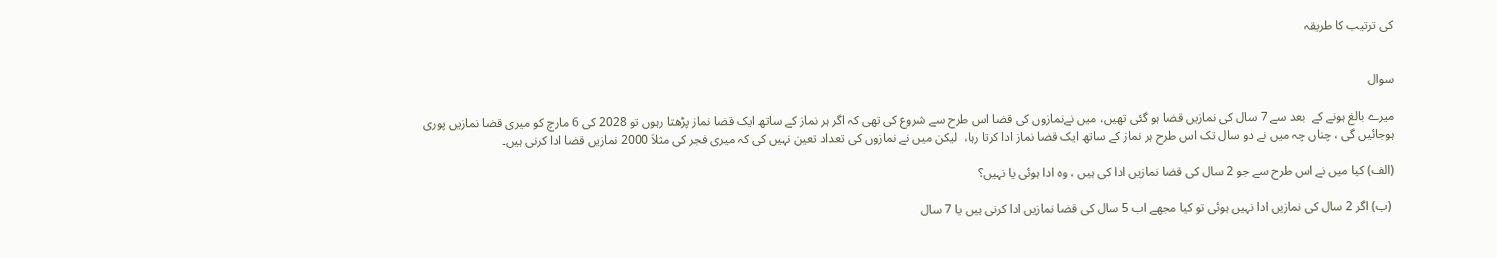کی ترتیب کا طریقہ


سوال

میرے بالغ ہونے کے  بعد سے 7 سال کی نمازیں قضا ہو گئی تھیں، میں نےنمازوں کی قضا اس طرح سے شروع کی تھی کہ اگر ہر نماز کے ساتھ ایک قضا نماز پڑھتا رہوں تو 2028 کی 6 مارچ کو میری قضا نمازیں پوری ہوجائیں گی ، چناں چہ میں نے دو سال تک اس طرح ہر نماز کے ساتھ ایک قضا نماز ادا کرتا رہا،  لیکن میں نے نمازوں کی تعداد تعین نہیں کی کہ میری فجر کی مثلاَ 2000 نمازیں قضا ادا کرنی ہیں۔

(الف) کیا میں نے اس طرح سے جو 2 سال کی قضا نمازیں ادا کی ہیں ، وہ ادا ہوئی یا نہیں؟

 (ب) اگر 2 سال کی نمازیں ادا نہیں ہوئی تو کیا مجھے اب 5 سال کی قضا نمازیں ادا کرنی ہیں يا 7 سال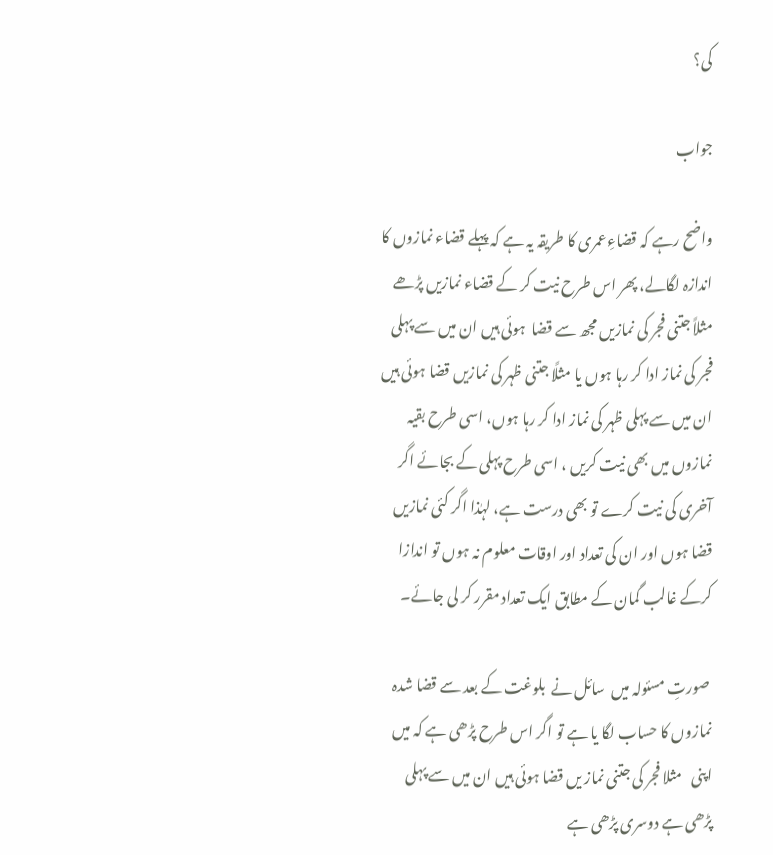کی؟

جواب

واضح رہے کہ قضاءِعمری کا طریقہ یہ ہے کہ پہلے قضاء نمازوں کا اندازہ لگالے، پھر اس طرح نیت کر کے قضاء نمازیں پڑھے مثلاً جتنی فجر کی نمازیں مجھ سے قضا  ہوئی ہیں ان میں سے پہلی  فجر کی نماز ادا کر رہا ہوں یا مثلًا جتنی ظہر کی نمازیں قضا ہوئی ہیں ان میں سے پہلی ظہر کی نماز ادا کر رہا ہوں، اسی طرح بقیہ نمازوں میں بھی نیت کریں ، اسی طرح پہلی کے بجائے اگر آخری کی نیت کرے تو بھی درست ہے، لہٰذا اگر کئی نمازیں قضا ہوں اور ان کی تعداد اور اوقات معلوم نہ ہوں تو اندازا کرکے غالب گمان کے مطابق ایک تعداد مقرر کر لی جائے۔

 صورتِ مسئولہ میں  سائل نے  بلوغت کے بعد سے قضا شدہ نمازوں کا حساب لگا یا ہے تو اگر اس طرح پڑھی ہے کہ میں اپنی   مثلا فجر کی جتنی نماز یں قضا ہوئی ہیں ان میں سے پہلی پڑھی ہے دوسری پڑھی ہے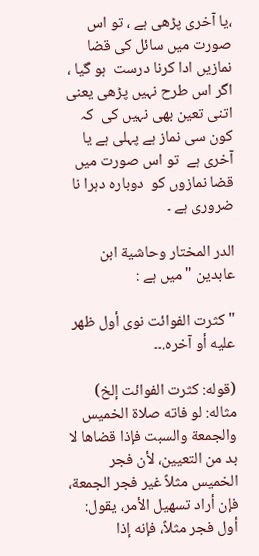،یا آخری پڑھی ہے ، تو اس صورت میں سائل کی قضا نمازیں ادا کرنا درست  ہو گیا ، اگر اس طرح نہیں پڑھی یعنی اتنی تعین بھی نہیں کی  کہ کون سی نماز ہے پہلی ہے یا آخری ہے  تو اس صورت میں  قضا نمازوں کو  دوبارہ دہرا نا ضروری ہے ۔

الدر المختار وحاشية ابن عابدين "میں ہے :

"كثرت الفوائت نوى أول ظهر عليه أو آخره.۔۔

(قوله: كثرت الفوائت إلخ) مثاله: لو فاته صلاة الخميس والجمعة والسبت فإذا قضاها لا بد من التعيين، لأن فجر الخميس مثلاً غير فجر الجمعة، فإن أراد تسهيل الأمر، يقول: أول فجر مثلاً، فإنه إذا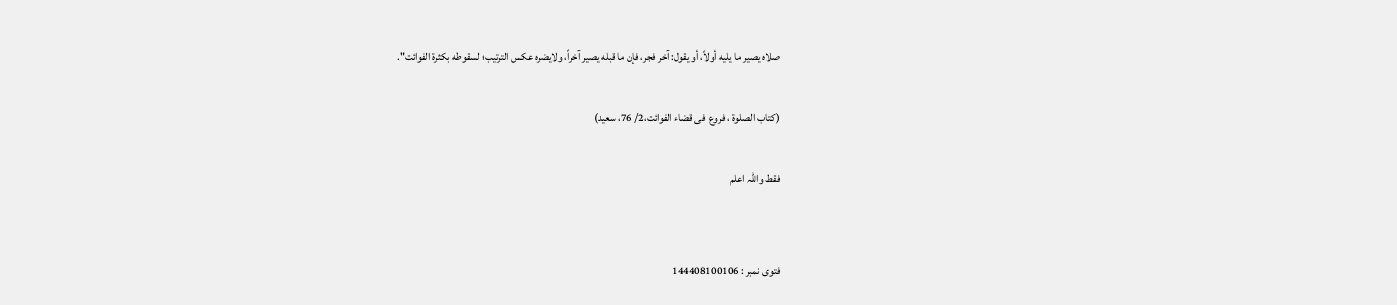صلاه يصير ما يليه أولاً، أو يقول: آخر فجر، فإن ما قبله يصير آخراً، ولايضره عكس الترتيب؛ لسقوطه بكثرة الفوائت".

(کتاب الصلوۃ ، فروع  فی قضاء الفوائت،2/ 76، سعید)

فقط واللہ اعلم


فتوی نمبر : 144408100106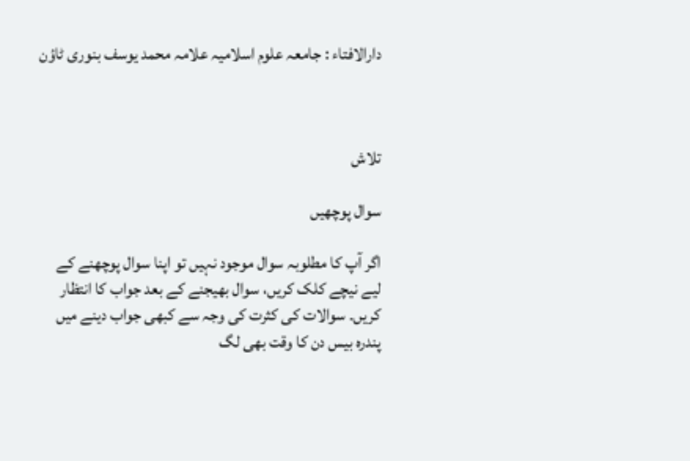دارالافتاء : جامعہ علوم اسلامیہ علامہ محمد یوسف بنوری ٹاؤن



تلاش

سوال پوچھیں

اگر آپ کا مطلوبہ سوال موجود نہیں تو اپنا سوال پوچھنے کے لیے نیچے کلک کریں، سوال بھیجنے کے بعد جواب کا انتظار کریں۔ سوالات کی کثرت کی وجہ سے کبھی جواب دینے میں پندرہ بیس دن کا وقت بھی لگ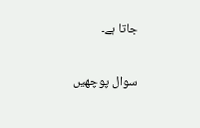جاتا ہے۔

سوال پوچھیں